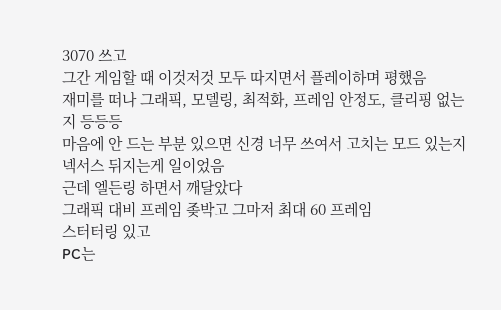3070 쓰고
그간 게임할 때 이것저것 모두 따지면서 플레이하며 평했음
재미를 떠나 그래픽, 모델링, 최적화, 프레임 안정도, 클리핑 없는지 등등등
마음에 안 드는 부분 있으면 신경 너무 쓰여서 고치는 모드 있는지 넥서스 뒤지는게 일이었음
근데 엘든링 하면서 깨달았다
그래픽 대비 프레임 좆박고 그마저 최대 60 프레임
스터터링 있고
PC는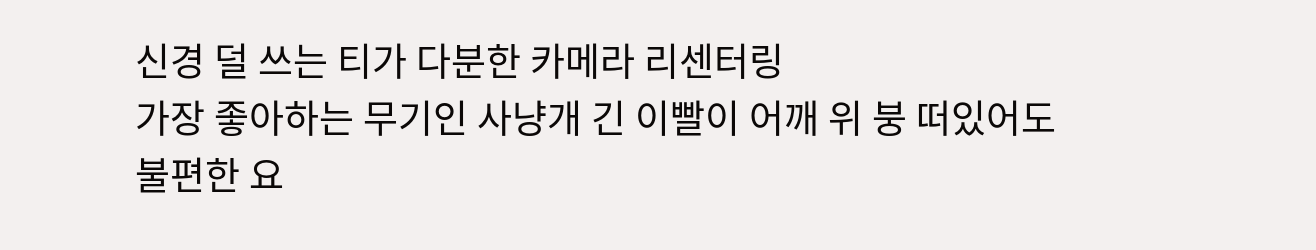신경 덜 쓰는 티가 다분한 카메라 리센터링
가장 좋아하는 무기인 사냥개 긴 이빨이 어깨 위 붕 떠있어도
불편한 요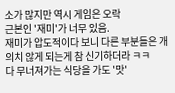소가 많지만 역시 게임은 오락
근본인 '재미'가 너무 있음.
재미가 압도적이다 보니 다른 부분들은 개의치 않게 되는게 참 신기하더라 ㅋㅋ
다 무너져가는 식당을 가도 '맛'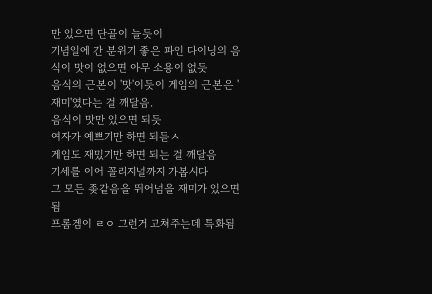만 있으면 단골이 늘듯이
기념일에 간 분위기 좋은 파인 다이닝의 음식이 맛이 없으면 아무 소용이 없듯
음식의 근본이 '맛'이듯이 게임의 근본은 '재미'였다는 걸 깨달음.
음식이 맛만 있으면 되듯
여자가 예쁘기만 하면 되듣ㅅ
게임도 재밌기만 하면 되는 걸 깨달음
기세를 이어 꼴리지널까지 가봅시다
그 모든 좆같음을 뛰어넘을 재미가 있으면 됨
프롬겜이 ㄹㅇ 그런거 고쳐주는데 특화됨